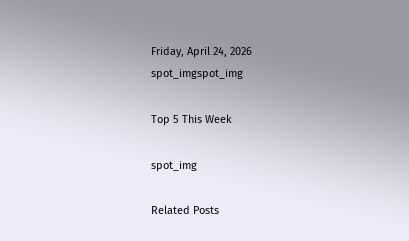Friday, April 24, 2026
spot_imgspot_img

Top 5 This Week

spot_img

Related Posts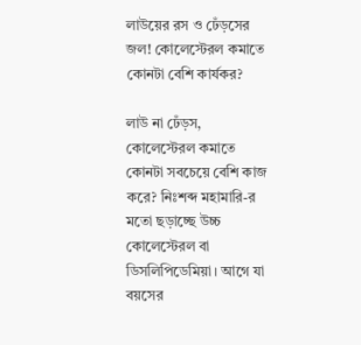লাউয়ের রস ও ঢেঁড়সের জল! কোলেস্টেরল কমাতে কোনটা বেশি কার্যকর?

লাউ না ঢেঁড়স, কোলেস্টেরল কমাতে কোনটা সবচেয়ে বেশি কাজ করে? নিঃশব্দ মহামারি-র মতো ছড়াচ্ছে উচ্চ কোলেস্টেরল বা ডিসলিপিডেমিয়া। আগে যা বয়সের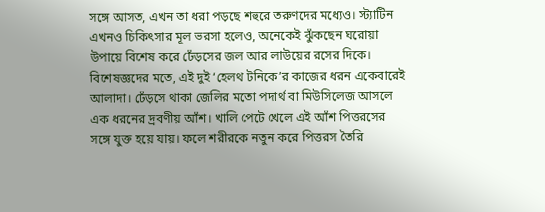সঙ্গে আসত, এখন তা ধরা পড়ছে শহুরে তরুণদের মধ্যেও। স্ট্যাটিন এখনও চিকিৎসার মূল ভরসা হলেও, অনেকেই ঝুঁকছেন ঘরোয়া উপায়ে বিশেষ করে ঢেঁড়সের জল আর লাউয়ের রসের দিকে। বিশেষজ্ঞদের মতে, এই দুই ‘হেলথ টনিকে’র কাজের ধরন একেবারেই আলাদা। ঢেঁড়সে থাকা জেলির মতো পদার্থ বা মিউসিলেজ আসলে এক ধরনের দ্রবণীয় আঁশ। খালি পেটে খেলে এই আঁশ পিত্তরসের সঙ্গে যুক্ত হয়ে যায়। ফলে শরীরকে নতুন করে পিত্তরস তৈরি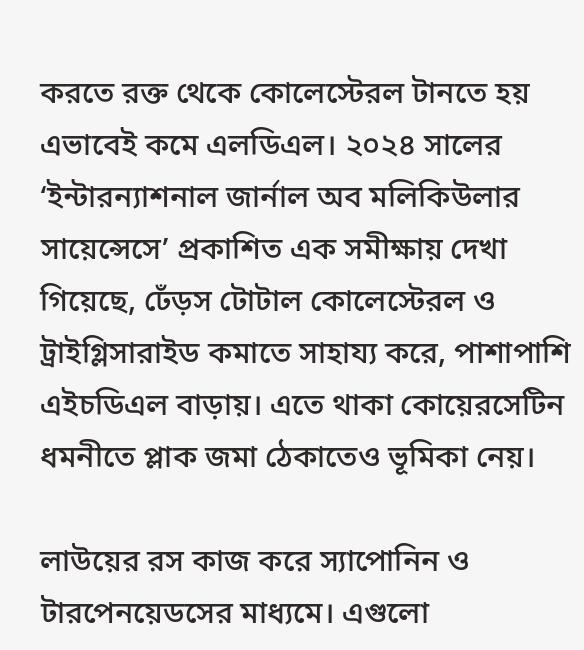করতে রক্ত থেকে কোলেস্টেরল টানতে হয় এভাবেই কমে এলডিএল। ২০২৪ সালের ‘ইন্টারন্যাশনাল জার্নাল অব মলিকিউলার সায়েন্সেসে’ প্রকাশিত এক সমীক্ষায় দেখা গিয়েছে, ঢেঁড়স টোটাল কোলেস্টেরল ও ট্রাইগ্লিসারাইড কমাতে সাহায্য করে, পাশাপাশি এইচডিএল বাড়ায়। এতে থাকা কোয়েরসেটিন ধমনীতে প্লাক জমা ঠেকাতেও ভূমিকা নেয়।

লাউয়ের রস কাজ করে স্যাপোনিন ও টারপেনয়েডসের মাধ্যমে। এগুলো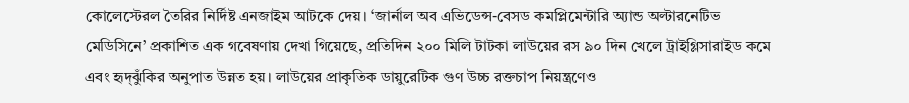কোলেস্টেরল তৈরির নির্দিষ্ট এনজাইম আটকে দেয়। ‘জার্নাল অব এভিডেন্স-বেসড কমপ্লিমেন্টারি অ্যান্ড অল্টারনেটিভ মেডিসিনে’ প্রকাশিত এক গবেষণায় দেখা গিয়েছে, প্রতিদিন ২০০ মিলি টাটকা লাউয়ের রস ৯০ দিন খেলে ট্রাইগ্লিসারাইড কমে এবং হৃদ্‌ঝুঁকির অনুপাত উন্নত হয়। লাউয়ের প্রাকৃতিক ডায়ুরেটিক গুণ উচ্চ রক্তচাপ নিয়ন্ত্রণেও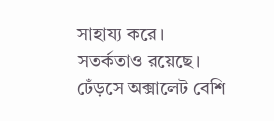সাহায্য করে। সতর্কতাও রয়েছে। ঢেঁড়সে অক্সালেট বেশি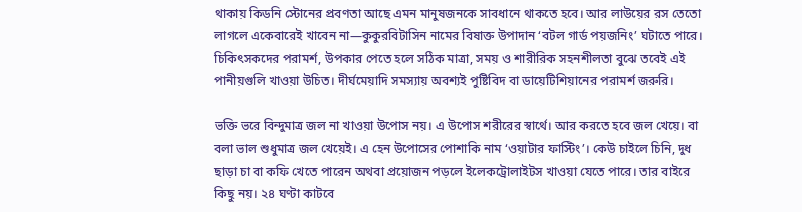থাকায় কিডনি স্টোনের প্রবণতা আছে এমন মানুষজনকে সাবধানে থাকতে হবে। আর লাউয়ের রস তেতো লাগলে একেবারেই খাবেন না—কুকুরবিটাসিন নামের বিষাক্ত উপাদান ‘বটল গার্ড পয়জনিং’ ঘটাতে পারে। চিকিৎসকদের পরামর্শ, উপকার পেতে হলে সঠিক মাত্রা, সময় ও শারীরিক সহনশীলতা বুঝে তবেই এই পানীয়গুলি খাওয়া উচিত। দীর্ঘমেয়াদি সমস্যায় অবশ্যই পুষ্টিবিদ বা ডায়েটিশিয়ানের পরামর্শ জরুরি।

ভক্তি ভরে বিন্দুমাত্র জল না খাওয়া উপোস নয়। এ উপোস শরীরের স্বার্থে। আর করতে হবে জল খেয়ে। বা বলা ভাল শুধুমাত্র জল খেয়েই। এ হেন উপোসের পোশাকি নাম ‘ওয়াটার ফাস্টিং’। কেউ চাইলে চিনি, দুধ ছাড়া চা বা কফি খেতে পারেন অথবা প্রয়োজন পড়লে ইলেকট্রোলাইটস খাওয়া যেতে পারে। তার বাইরে কিছু নয়। ২৪ ঘণ্টা কাটবে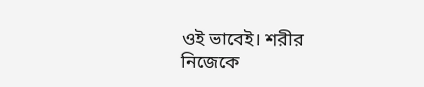ওই ভাবেই। শরীর নিজেকে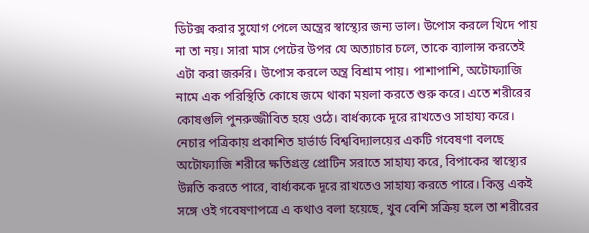ডিটক্স করার সুযোগ পেলে অন্ত্রের স্বাস্থ্যের জন্য ভাল। উপোস করলে খিদে পায় না তা নয়। সারা মাস পেটের উপর যে অত্যাচার চলে, তাকে ব্যালান্স করতেই এটা করা জরুরি। উপোস করলে অন্ত্র বিশ্রাম পায়। পাশাপাশি, অটোফ্যাজি নামে এক পরিস্থিতি কোষে জমে থাকা ময়লা করতে শুরু করে। এতে শরীরের কোষগুলি পুনরুজ্জীবিত হয়ে ওঠে। বার্ধক্যকে দূরে রাখতেও সাহায্য করে। নেচার পত্রিকায় প্রকাশিত হার্ভার্ড বিশ্ববিদ্যালয়ের একটি গবেষণা বলছে অটোফ্যাজি শরীরে ক্ষতিগ্রস্ত প্রোটিন সরাতে সাহায্য করে, বিপাকের স্বাস্থ্যের উন্নতি করতে পারে, বার্ধ্যককে দূরে রাখতেও সাহায্য করতে পারে। কিন্তু একই সঙ্গে ওই গবেষণাপত্রে এ কথাও বলা হয়েছে, খুব বেশি সক্রিয় হলে তা শরীরের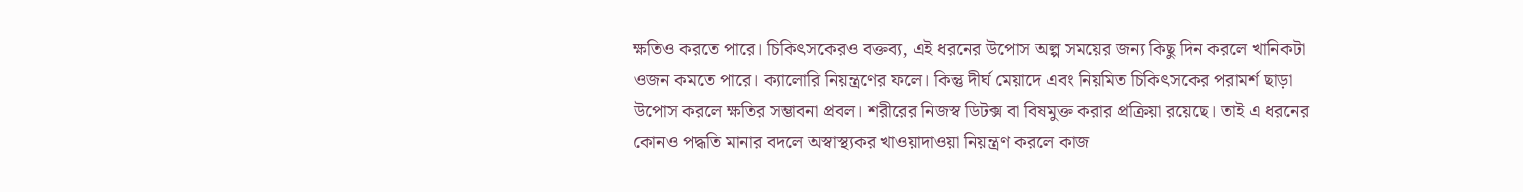ক্ষতিও করতে পারে। চিকিৎসকেরও বক্তব্য, এই ধরনের উপোস অল্প সময়ের জন্য কিছু দিন করলে খানিকটা ওজন কমতে পারে। ক্যালোরি নিয়ন্ত্রণের ফলে। কিন্তু দীর্ঘ মেয়াদে এবং নিয়মিত চিকিৎসকের পরামর্শ ছাড়া উপোস করলে ক্ষতির সম্ভাবনা প্রবল। শরীরের নিজস্ব ডিটক্স বা বিষমুক্ত করার প্রক্রিয়া রয়েছে। তাই এ ধরনের কোনও পদ্ধতি মানার বদলে অস্বাস্থ্যকর খাওয়াদাওয়া নিয়ন্ত্রণ করলে কাজ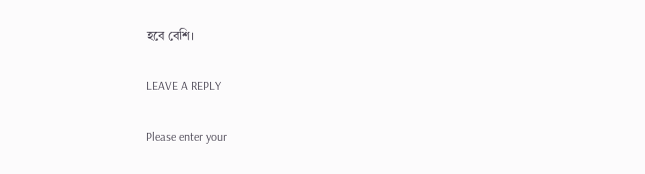হবে বেশি।

LEAVE A REPLY

Please enter your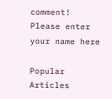comment!
Please enter your name here

Popular Articles